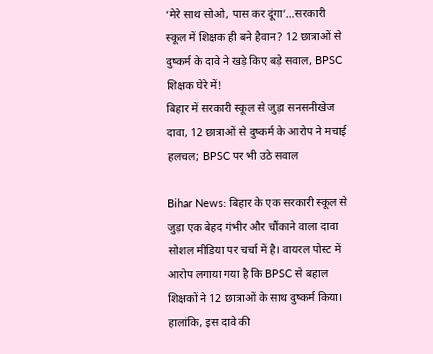‘मेरे साथ सोओ, पास कर दूंगा’…सरकारी स्कूल में शिक्षक ही बने हैवान? 12 छात्राओं से दुष्कर्म के दावे ने खड़े किए बड़े सवाल, BPSC शिक्षक घेरे में!
बिहार में सरकारी स्कूल से जुड़ा सनसनीखेज दावा, 12 छात्राओं से दुष्कर्म के आरोप ने मचाई हलचल; BPSC पर भी उठे सवाल

Bihar News: बिहार के एक सरकारी स्कूल से जुड़ा एक बेहद गंभीर और चौंकाने वाला दावा सोशल मीडिया पर चर्चा में है। वायरल पोस्ट में आरोप लगाया गया है कि BPSC से बहाल शिक्षकों ने 12 छात्राओं के साथ दुष्कर्म किया। हालांकि, इस दावे की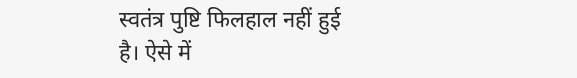स्वतंत्र पुष्टि फिलहाल नहीं हुई है। ऐसे में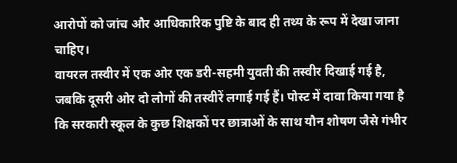आरोपों को जांच और आधिकारिक पुष्टि के बाद ही तथ्य के रूप में देखा जाना चाहिए।
वायरल तस्वीर में एक ओर एक डरी-सहमी युवती की तस्वीर दिखाई गई है, जबकि दूसरी ओर दो लोगों की तस्वीरें लगाई गई हैं। पोस्ट में दावा किया गया है कि सरकारी स्कूल के कुछ शिक्षकों पर छात्राओं के साथ यौन शोषण जैसे गंभीर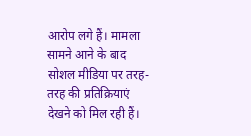आरोप लगे हैं। मामला सामने आने के बाद सोशल मीडिया पर तरह-तरह की प्रतिक्रियाएं देखने को मिल रही हैं।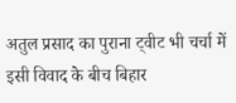अतुल प्रसाद का पुराना ट्वीट भी चर्चा में
इसी विवाद के बीच बिहार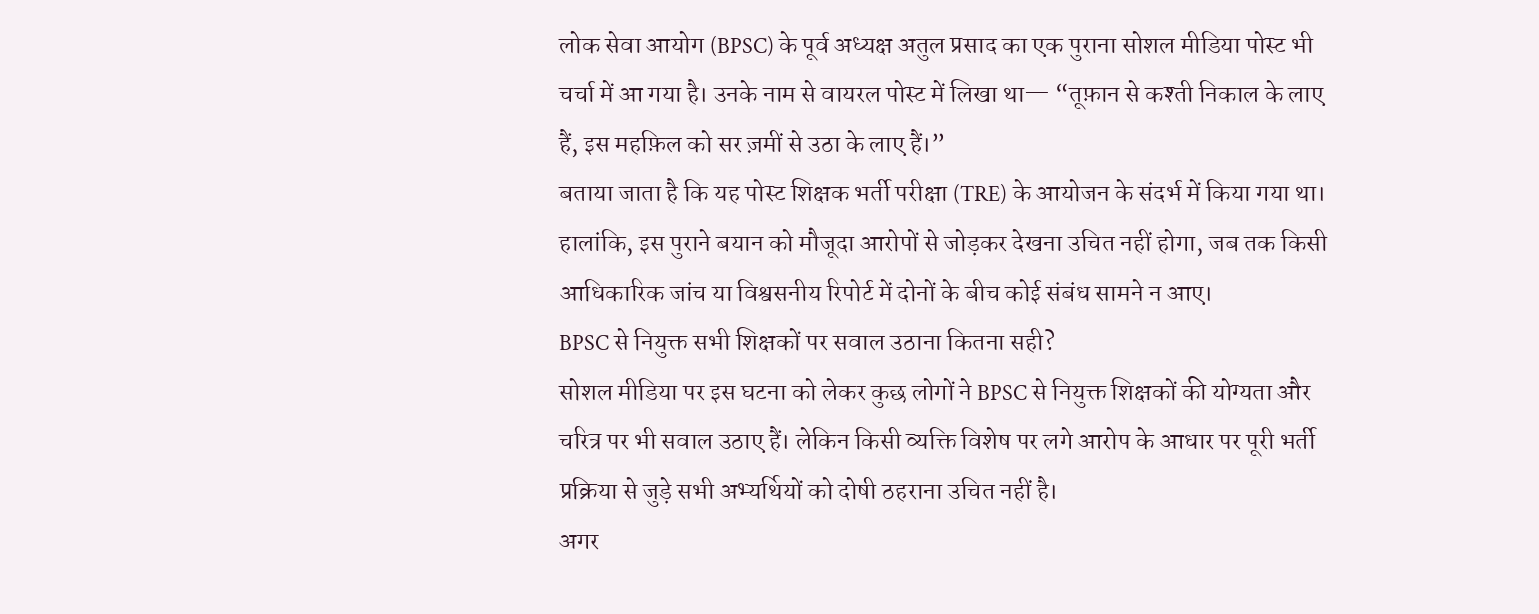लोक सेवा आयोग (BPSC) के पूर्व अध्यक्ष अतुल प्रसाद का एक पुराना सोशल मीडिया पोस्ट भी चर्चा में आ गया है। उनके नाम से वायरल पोस्ट में लिखा था— “तूफ़ान से कश्ती निकाल के लाए हैं, इस महफ़िल को सर ज़मीं से उठा के लाए हैं।”
बताया जाता है कि यह पोस्ट शिक्षक भर्ती परीक्षा (TRE) के आयोजन के संदर्भ में किया गया था। हालांकि, इस पुराने बयान को मौजूदा आरोपों से जोड़कर देखना उचित नहीं होगा, जब तक किसी आधिकारिक जांच या विश्वसनीय रिपोर्ट में दोनों के बीच कोई संबंध सामने न आए।
BPSC से नियुक्त सभी शिक्षकों पर सवाल उठाना कितना सही?
सोशल मीडिया पर इस घटना को लेकर कुछ लोगों ने BPSC से नियुक्त शिक्षकों की योग्यता और चरित्र पर भी सवाल उठाए हैं। लेकिन किसी व्यक्ति विशेष पर लगे आरोप के आधार पर पूरी भर्ती प्रक्रिया से जुड़े सभी अभ्यर्थियों को दोषी ठहराना उचित नहीं है।
अगर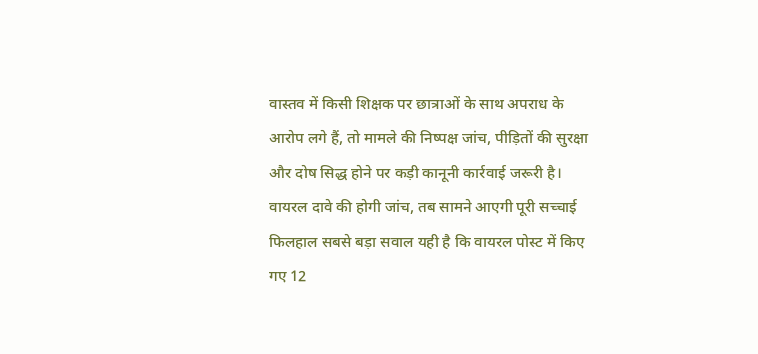वास्तव में किसी शिक्षक पर छात्राओं के साथ अपराध के आरोप लगे हैं, तो मामले की निष्पक्ष जांच, पीड़ितों की सुरक्षा और दोष सिद्ध होने पर कड़ी कानूनी कार्रवाई जरूरी है।
वायरल दावे की होगी जांच, तब सामने आएगी पूरी सच्चाई
फिलहाल सबसे बड़ा सवाल यही है कि वायरल पोस्ट में किए गए 12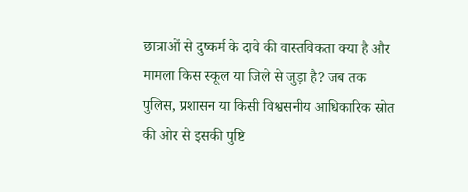छात्राओं से दुष्कर्म के दावे की वास्तविकता क्या है और मामला किस स्कूल या जिले से जुड़ा है? जब तक पुलिस, प्रशासन या किसी विश्वसनीय आधिकारिक स्रोत की ओर से इसकी पुष्टि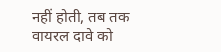नहीं होती, तब तक वायरल दावे को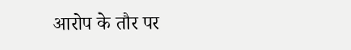आरोप के तौर पर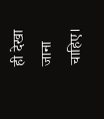ही देखा जाना चाहिए।